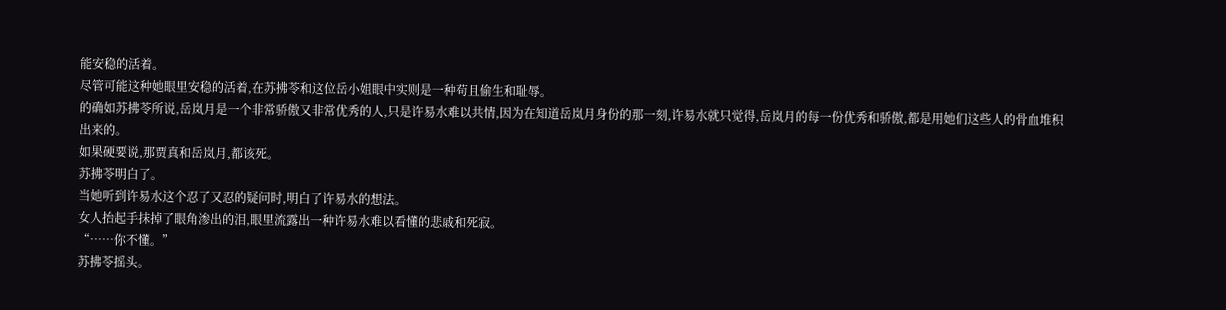能安稳的活着。
尽管可能这种她眼里安稳的活着,在苏拂苓和这位岳小姐眼中实则是一种苟且偷生和耻辱。
的确如苏拂苓所说,岳岚月是一个非常骄傲又非常优秀的人,只是许易水难以共情,因为在知道岳岚月身份的那一刻,许易水就只觉得,岳岚月的每一份优秀和骄傲,都是用她们这些人的骨血堆积出来的。
如果硬要说,那贾真和岳岚月,都该死。
苏拂苓明白了。
当她听到许易水这个忍了又忍的疑问时,明白了许易水的想法。
女人抬起手抹掉了眼角渗出的泪,眼里流露出一种许易水难以看懂的悲戚和死寂。
“……你不懂。”
苏拂苓摇头。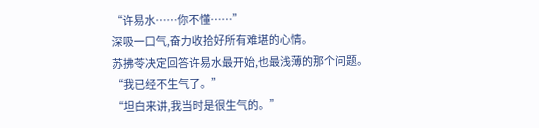“许易水……你不懂……”
深吸一口气,奋力收拾好所有难堪的心情。
苏拂苓决定回答许易水最开始,也最浅薄的那个问题。
“我已经不生气了。”
“坦白来讲,我当时是很生气的。”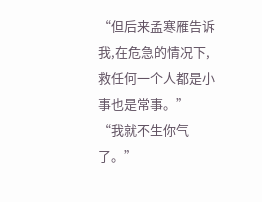“但后来孟寒雁告诉我,在危急的情况下,救任何一个人都是小事也是常事。”
“我就不生你气了。”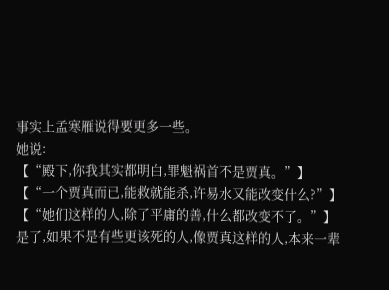事实上孟寒雁说得要更多一些。
她说:
【“殿下,你我其实都明白,罪魁祸首不是贾真。”】
【“一个贾真而已,能救就能杀,许易水又能改变什么?”】
【“她们这样的人,除了平庸的善,什么都改变不了。”】
是了,如果不是有些更该死的人,像贾真这样的人,本来一辈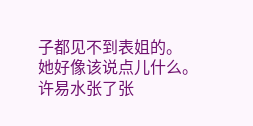子都见不到表姐的。
她好像该说点儿什么。
许易水张了张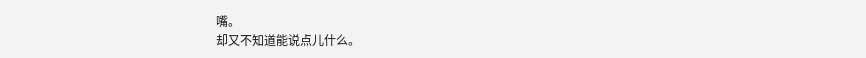嘴。
却又不知道能说点儿什么。